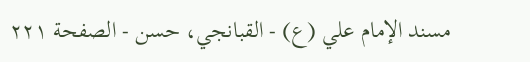مسند الإمام علي (ع) - القبانجي، حسن - الصفحة ٢٢١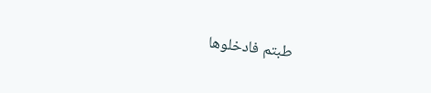طبتم فادخلوها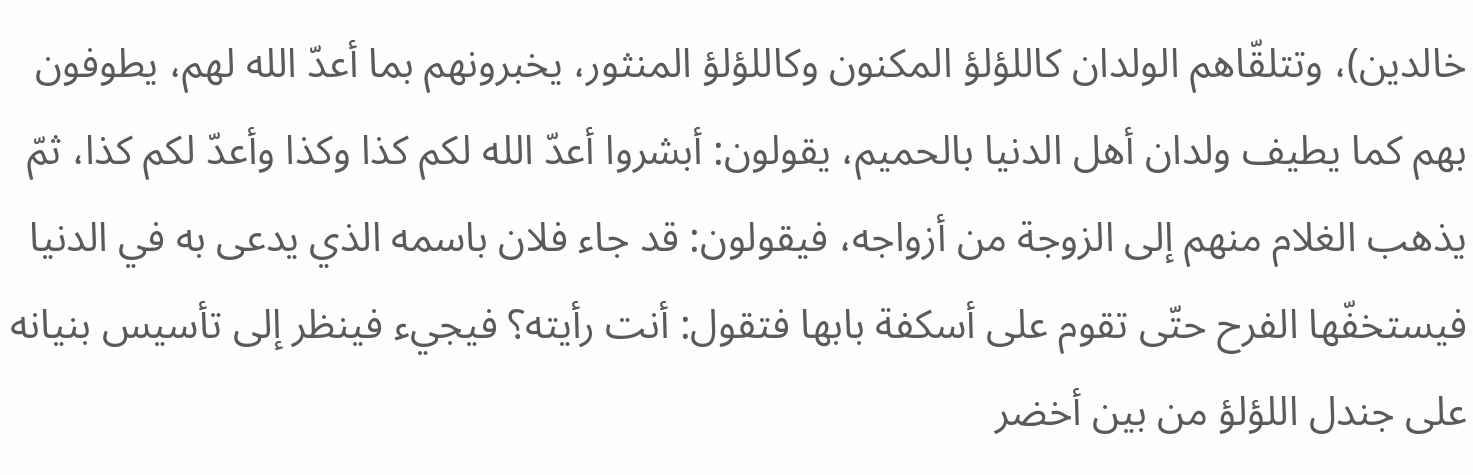خالدين)، وتتلقّاهم الولدان كاللؤلؤ المكنون وكاللؤلؤ المنثور، يخبرونهم بما أعدّ الله لهم، يطوفون بهم كما يطيف ولدان أهل الدنيا بالحميم، يقولون: أبشروا أعدّ الله لكم كذا وكذا وأعدّ لكم كذا، ثمّ يذهب الغلام منهم إلى الزوجة من أزواجه، فيقولون: قد جاء فلان باسمه الذي يدعى به في الدنيا فيستخفّها الفرح حتّى تقوم على أسكفة بابها فتقول: أنت رأيته؟ فيجيء فينظر إلى تأسيس بنيانه على جندل اللؤلؤ من بين أخضر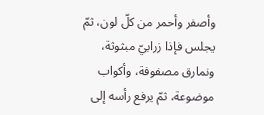وأصفر وأحمر من كلّ لون، ثمّ يجلس فإذا زرابيّ مبثوثة، ونمارق مصفوفة، وأكواب موضوعة، ثمّ يرفع رأسه إلى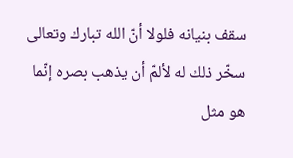سقف بنيانه فلولا أنّ الله تبارك وتعالى سخّر ذلك له لألمّ أن يذهب بصره إنّما هو مثل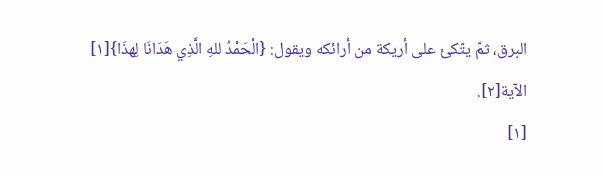البرق، ثمّ يتّكئ على أريكة من أرائكه ويقول: {الْحَمْدُ للهِ الَّذِي هَدَانَا لِهذَا}[١] الآية[٢].
[١]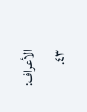الأعراف: ٤٣.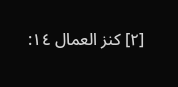[٢] كنز العمال ١٤: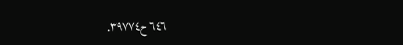٦٤٦ ح٣٩٧٧٤.